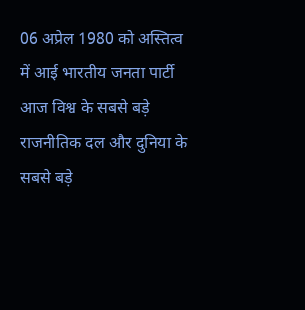06 अप्रेल 1980 को अस्तित्व में आई भारतीय जनता पार्टी आज विश्व के सबसे बड़े राजनीतिक दल और दुनिया के सबसे बड़े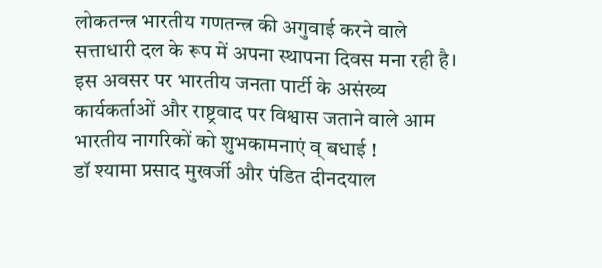लोकतन्त्र भारतीय गणतन्त्र की अगुवाई करने वाले सत्ताधारी दल के रूप में अपना स्थापना दिवस मना रही है। इस अवसर पर भारतीय जनता पार्टी के असंख्य कार्यकर्ताओं और राष्ट्रवाद पर विश्वास जताने वाले आम भारतीय नागरिकों को शुभकामनाएं व् बधाई !
डॉ श्यामा प्रसाद मुखर्जी और पंडित दीनदयाल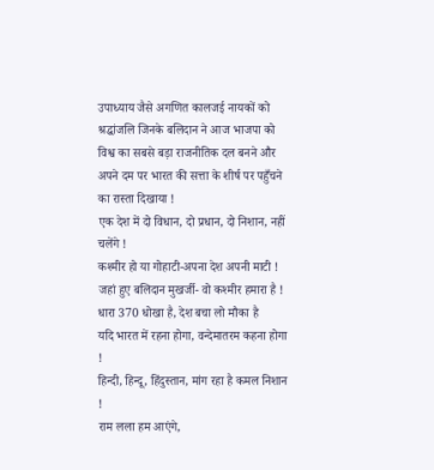उपाध्याय जैसे अगणित कालजई नायकों को श्रद्धांजलि जिनके बलिदान ने आज भाजपा को विश्व का सबसे बड़ा राजनीतिक दल बनने और अपने दम पर भारत की सत्ता के शीर्ष पर पहुँचने का रास्ता दिखाया !
एक देश में दो विधान, दो प्रधान, दो निशान, नहीं चलेंगे !
कश्मीर हो या गोहाटी-अपना देश अपनी माटी !
जहां हुए बलिदान मुखर्जी- वो कश्मीर हमारा है !
धारा 370 धोखा है, देश बचा लो मौका है
यदि भारत में रहना होगा, वन्देमातरम कहना होगा !
हिन्दी, हिन्दू, हिंदुस्तान, मांग रहा है कमल निशान !
राम लला हम आएंगे,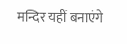मन्दिर यहीं बनाएंगे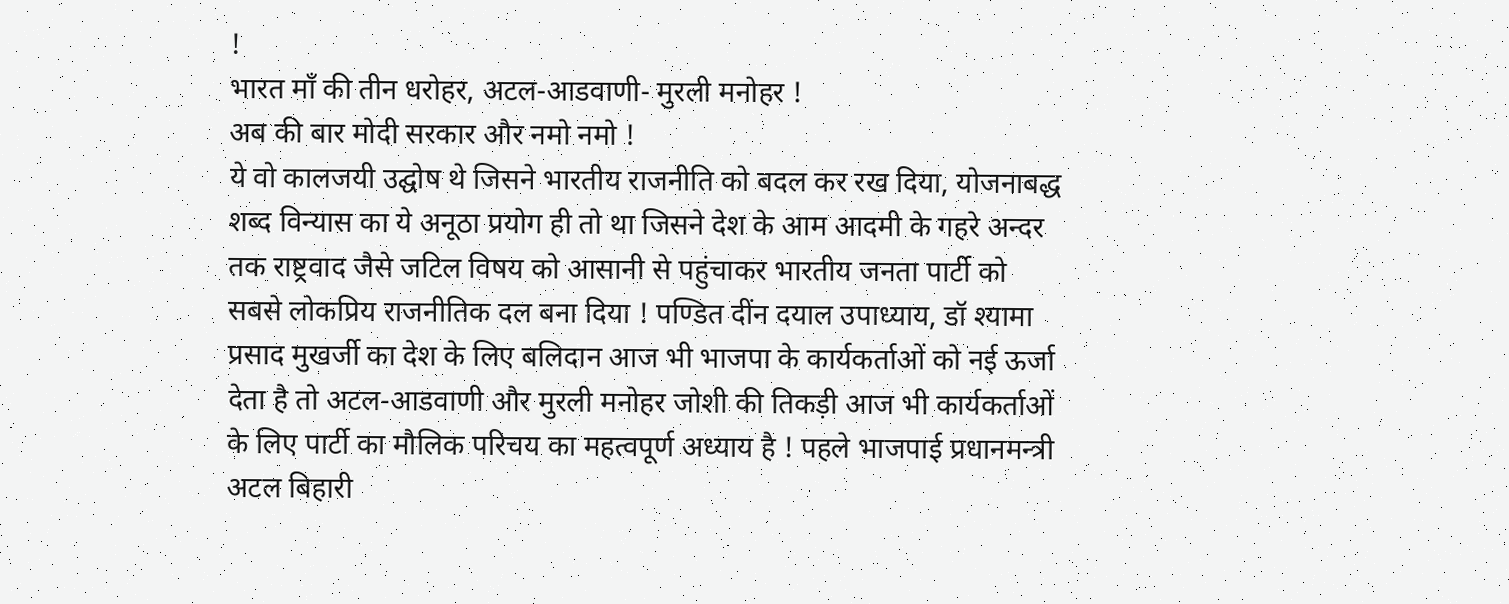!
भारत माँ की तीन धरोहर, अटल-आडवाणी- मुरली मनोहर !
अब की बार मोदी सरकार और नमो नमो !
ये वो कालजयी उद्घोष थे जिसने भारतीय राजनीति को बदल कर रख दिया, योजनाबद्ध शब्द विन्यास का ये अनूठा प्रयोग ही तो था जिसने देश के आम आदमी के गहरे अन्दर तक राष्ट्रवाद जैसे जटिल विषय को आसानी से पहुंचाकर भारतीय जनता पार्टी को सबसे लोकप्रिय राजनीतिक दल बना दिया ! पण्डित दींन दयाल उपाध्याय, डॉ श्यामा प्रसाद मुखर्जी का देश के लिए बलिदान आज भी भाजपा के कार्यकर्ताओं को नई ऊर्जा देता है तो अटल-आडवाणी और मुरली मनोहर जोशी की तिकड़ी आज भी कार्यकर्ताओं के लिए पार्टी का मौलिक परिचय का महत्वपूर्ण अध्याय है ! पहले भाजपाई प्रधानमन्त्री अटल बिहारी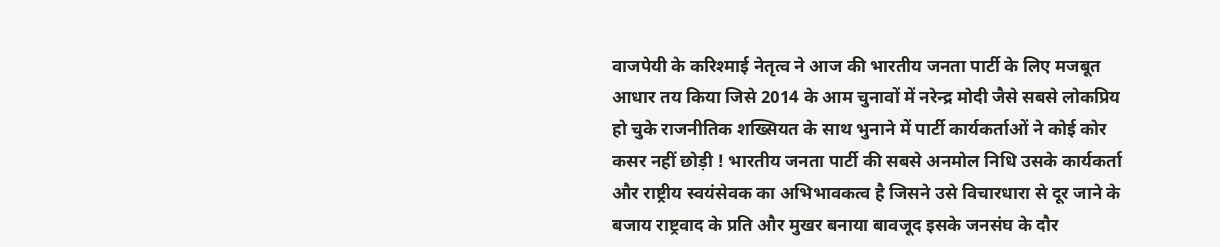वाजपेयी के करिश्माई नेतृत्व ने आज की भारतीय जनता पार्टी के लिए मजबूत आधार तय किया जिसे 2014 के आम चुनावों में नरेन्द्र मोदी जैसे सबसे लोकप्रिय हो चुके राजनीतिक शख्सियत के साथ भुनाने में पार्टी कार्यकर्ताओं ने कोई कोर कसर नहीं छोड़ी ! भारतीय जनता पार्टी की सबसे अनमोल निधि उसके कार्यकर्ता और राष्ट्रीय स्वयंसेवक का अभिभावकत्व है जिसने उसे विचारधारा से दूर जाने के बजाय राष्ट्रवाद के प्रति और मुखर बनाया बावजूद इसके जनसंघ के दौर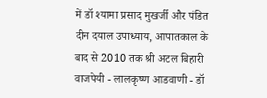में डॉ श्यामा प्रसाद मुखर्जी और पंडित दीन दयाल उपाध्याय, आपातकाल के बाद से 2010 तक श्री अटल बिहारी वाजपेयी - लालकृष्ण आडवाणी - डॉ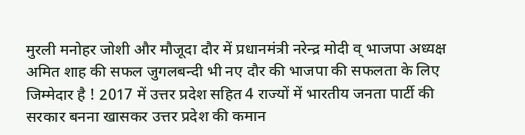मुरली मनोहर जोशी और मौजूदा दौर में प्रधानमंत्री नरेन्द्र मोदी व् भाजपा अध्यक्ष अमित शाह की सफल जुगलबन्दी भी नए दौर की भाजपा की सफलता के लिए जिम्मेदार है ! 2017 में उत्तर प्रदेश सहित 4 राज्यों में भारतीय जनता पार्टी की सरकार बनना खासकर उत्तर प्रदेश की कमान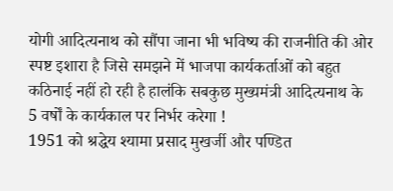योगी आदित्यनाथ को सौंपा जाना भी भविष्य की राजनीति की ओर स्पष्ट इशारा है जिसे समझने में भाजपा कार्यकर्ताओं को बहुत कठिनाई नहीं हो रही है हालंकि सबकुछ मुख्यमंत्री आदित्यनाथ के 5 वर्षों के कार्यकाल पर निर्भर करेगा !
1951 को श्रद्धेय श्यामा प्रसाद मुखर्जी और पण्डित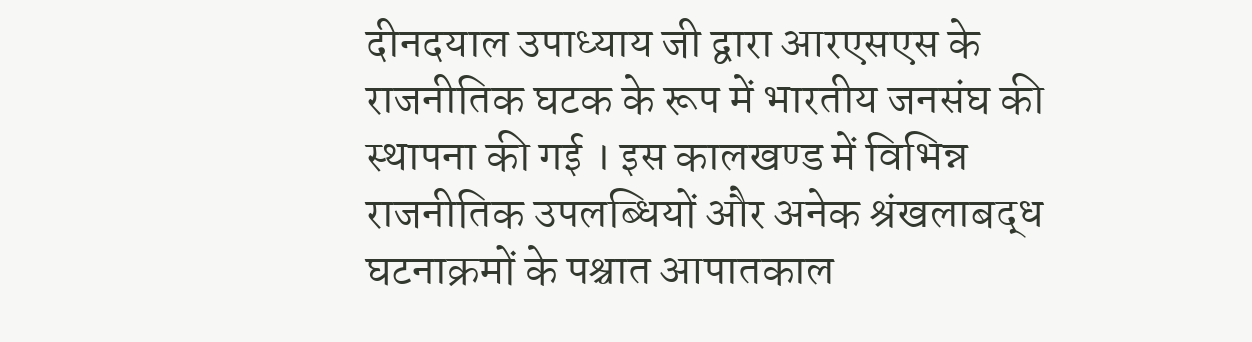दीनदयाल उपाध्याय जी द्वारा आरएसएस के राजनीतिक घटक के रूप में भारतीय जनसंघ की स्थापना की गई । इस कालखण्ड में विभिन्न राजनीतिक उपलब्धियों और अनेक श्रंखलाबद्ध घटनाक्रमों के पश्चात आपातकाल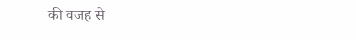की वजह से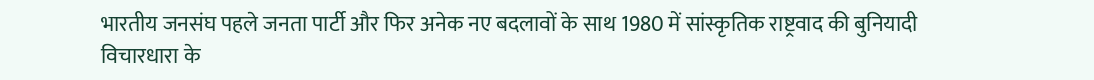भारतीय जनसंघ पहले जनता पार्टी और फिर अनेक नए बदलावों के साथ 1980 में सांस्कृतिक राष्ट्रवाद की बुनियादी विचारधारा के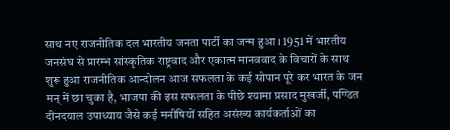साथ नए राजनीतिक दल भारतीय जनता पार्टी का जन्म हुआ । 1951 में भारतीय जनसंघ से प्रारम्भ सांस्कृतिक राष्ट्रवाद और एकात्म मानववाद के विचारों के साथ शुरू हुआ राजनीतिक आन्दोलन आज सफलता के कई सोपान पूरे कर भारत के जन मन् में छा चुका है, भाजपा की इस सफलता के पीछे श्यामा प्रसाद मुखर्जी, पण्डित दीनदयाल उपाध्याय जैसे कई मनीषियों सहित असंख्य कार्यकर्ताओं का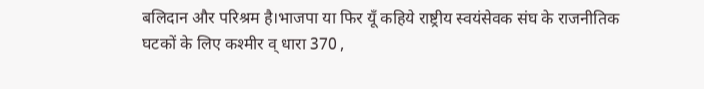बलिदान और परिश्रम है।भाजपा या फिर यूँ कहिये राष्ट्रीय स्वयंसेवक संघ के राजनीतिक घटकों के लिए कश्मीर व् धारा 370 ,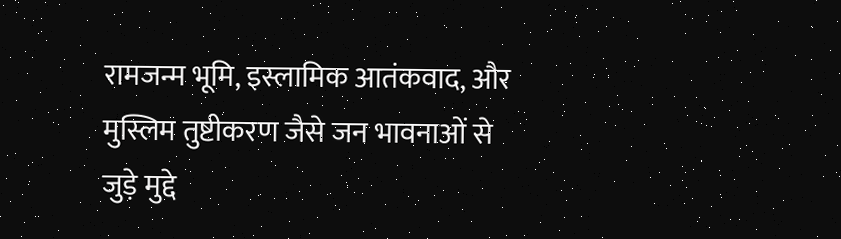रामजन्म भूमि, इस्लामिक आतंकवाद, और मुस्लिम तुष्टीकरण जैसे जन भावनाओं से जुड़े मुद्दे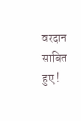वरदान साबित हुए !